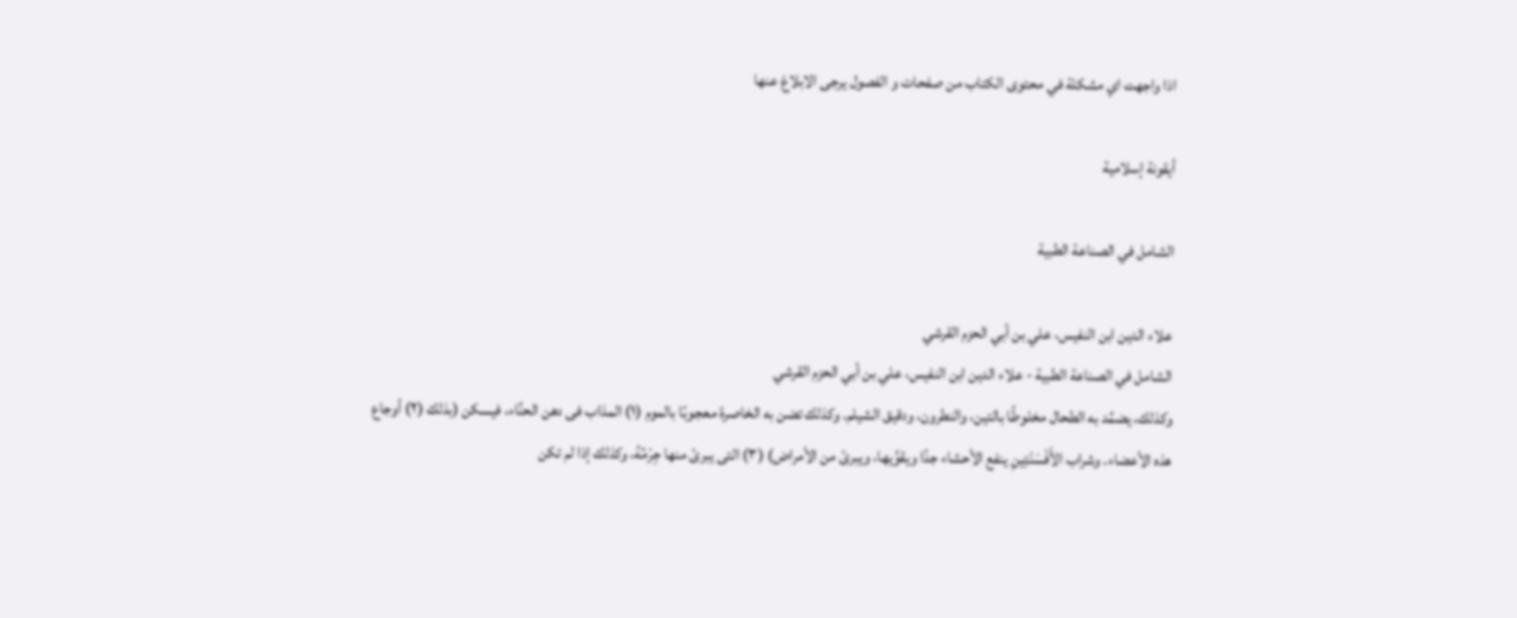اذا واجهت اي مشكلة في محتوى الكتاب من صفحات و الفصول يرجى الابلاغ عنها

أيقونة إسلامية

الشامل في الصناعة الطبية

علاء الدين ابن النفيس، علي بن أبي الحزم القرشي
الشامل في الصناعة الطبية - علاء الدين ابن النفيس، علي بن أبي الحزم القرشي
وكذلك، يضمَّد به الطحال مخلوطًا بالتين، والنطرون، ودقيق الشيلم. وكذلك تضن به الخاصرة معجوبًا بالموم (١) المذاب فى دهن الحنَّاء، فيسكن (بذلك (٢) أوجاع هذه الأعضاء. وشراب الأَفْسَنْتِينِ ينفع الأحشاء جدًا ويقوِّيها، ويبرئ من الأمراض) (٣) التى يبرئ منها جِرْمُهُ، وكذلك إذا لم تكن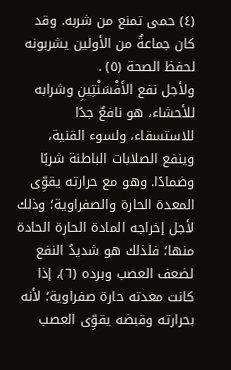(٤) حمى تمنع من شربه. وقد كان جماعةٌ من الأولين يشربونه لحفظ الصحة (٥) .
ولأجل نفع الأَفْسَنْتِينِ وشرابه للأحشاء، هو نافعٌ جدًا للاستسقاء، ولسوء القنية، وينفع الصلابات الباطنة شربًا وضمادًا. وهو مع حرارته يقوِّى المعدة الحارة والصفراوية؛ وذلك لأجل إخراجه المادة الحارة الحادة منها؛ فلذلك هو شديدُ النفع لضعف العصب وبرده (٦)، إذا كانت معدته حارة صفراوية؛ لأنه بحرارته وقبضه يقوِّى العصب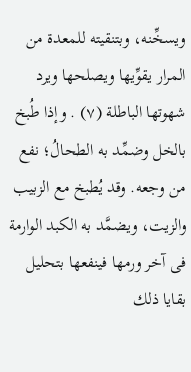ويسخِّنه، وبتنقيته للمعدة من المرار يقوِّيها ويصلحها ويرد شهوتها الباطلة (٧) . وإذا طُبخ بالخل وضمِّد به الطحالُ؛ نفع من وجعه. وقد يُطبخ مع الزبيب والزيت، ويضمَّد به الكبد الوارمة فى آخر ورمها فينفعها بتحليل بقايا ذلك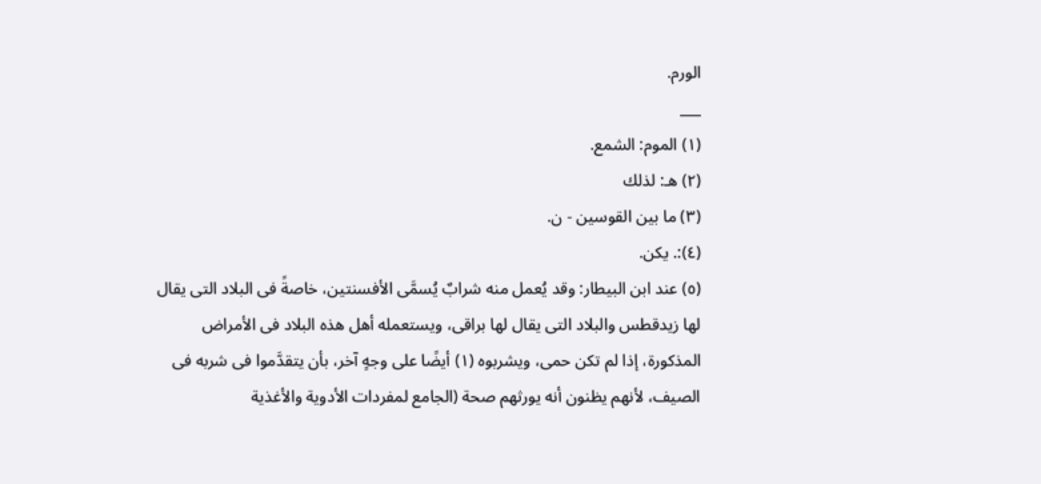الورم.
___
(١) الموم: الشمع.
(٢) هـ: لذلك
(٣) ما بين القوسين - ن.
(٤):. يكن.
(٥) عند ابن البيطار: وقد يُعمل منه شرابٌ يُسمَّى الأفسنتين، خاصةً فى البلاد التى يقال لها زيدقطس والبلاد التى يقال لها براقى، ويستعمله أهل هذه البلاد فى الأمراض المذكورة، إذا لم تكن حمى، ويشربوه (١) أيضًا على وجهٍ آخر، بأن يتقدَّموا فى شربه فى الصيف، لأنهم يظنون أنه يورثهم صحة (الجامع لمفردات الأدوية والأغذية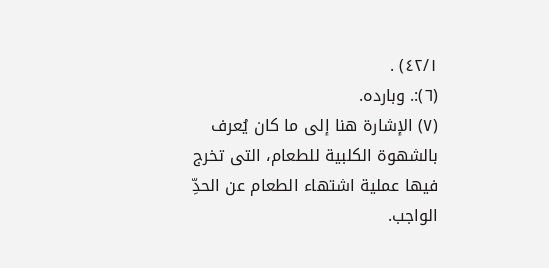٤٢/١) .
(٦):. وبارده.
(٧) الإشارة هنا إلى ما كان يُعرف بالشهوة الكلبية للطعام، التى تخرج فيها عملية اشتهاء الطعام عن الحدِّ الواجب.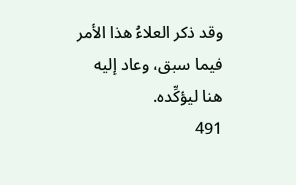وقد ذكر العلاءُ هذا الأمر فيما سبق، وعاد إليه هنا ليؤكِّده.
491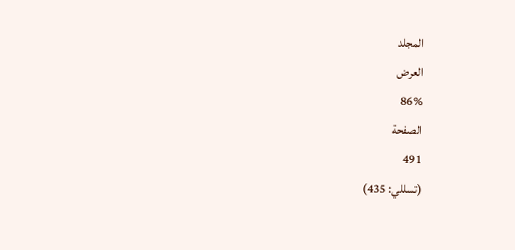المجلد
العرض
86%
الصفحة
491
(تسللي: 435)